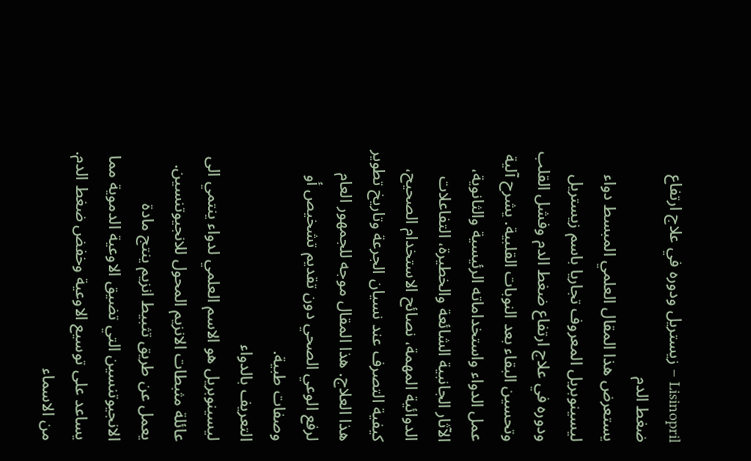Lisinopril – زيستريل ودوره في علاج ارتفاع ضغط الدم
يستعرض هذا المقال العلمي المبسط دواء ليسينوبريل المعروف تجاريا باسم زيستريل ودوره في علاج ارتفاع ضغط الدم وفشل القلب وتحسين البقاء بعد النوبات القلبية. يشرح آلية عمل الدواء واستخداماته الرئيسية والثانوية، الآثار الجانبية الشائعة والخطيرة، التفاعلات الدوائية المهمة، نصائح الاستخدام الصحيح، كيفية التصرف عند نسيان الجرعة وتاريخ تطوير هذا العلاج. هذا المقال موجه للجمهور العام لرفع الوعي الصحي دون تقديم تشخيص أو وصفات طبية.
التعريف بالدواء
ليسينوبريل هو الاسم العلمي لدواء ينتمي الى عائلة مثبطات الانزيم المحول للانجيوتنسين. يعمل عن طريق تثبيط انزيم ينتج مادة الانجيوتنسين التي تضيق الاوعية الدموية مما يساعد على توسيع الاوعية وخفض ضغط الدم. من الاسماء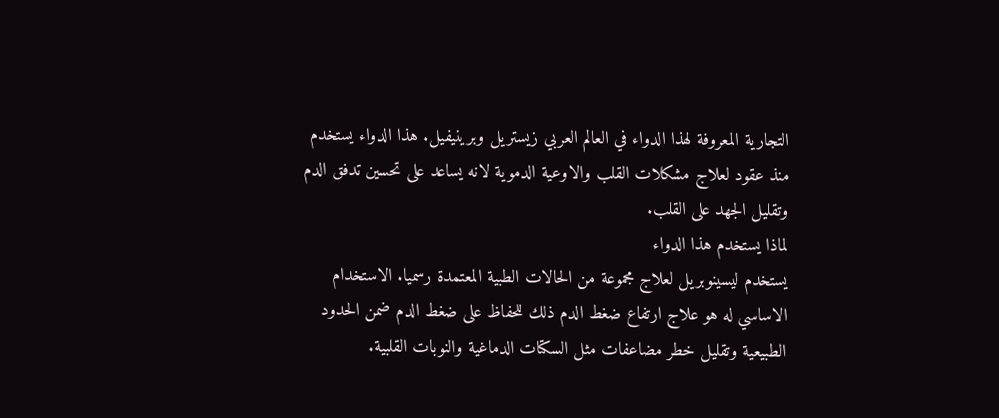التجارية المعروفة لهذا الدواء في العالم العربي زيستريل وبرينيفيل. هذا الدواء يستخدم منذ عقود لعلاج مشكلات القلب والاوعية الدموية لانه يساعد على تحسين تدفق الدم وتقليل الجهد على القلب.
لماذا يستخدم هذا الدواء
يستخدم ليسينوبريل لعلاج مجموعة من الحالات الطبية المعتمدة رسميا. الاستخدام الاساسي له هو علاج ارتفاع ضغط الدم ذلك للحفاظ على ضغط الدم ضمن الحدود الطبيعية وتقليل خطر مضاعفات مثل السكتات الدماغية والنوبات القلبية.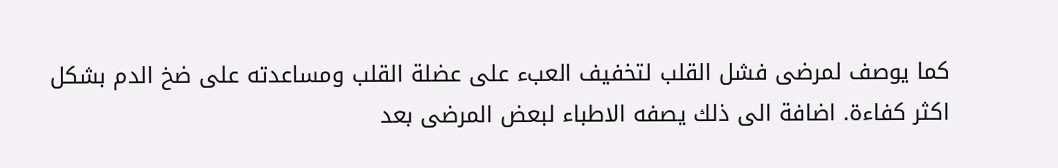كما يوصف لمرضى فشل القلب لتخفيف العبء على عضلة القلب ومساعدته على ضخ الدم بشكل اكثر كفاءة. اضافة الى ذلك يصفه الاطباء لبعض المرضى بعد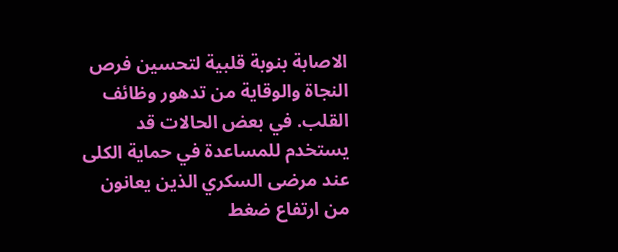الاصابة بنوبة قلبية لتحسين فرص النجاة والوقاية من تدهور وظائف القلب. في بعض الحالات قد يستخدم للمساعدة في حماية الكلى عند مرضى السكري الذين يعانون من ارتفاع ضغط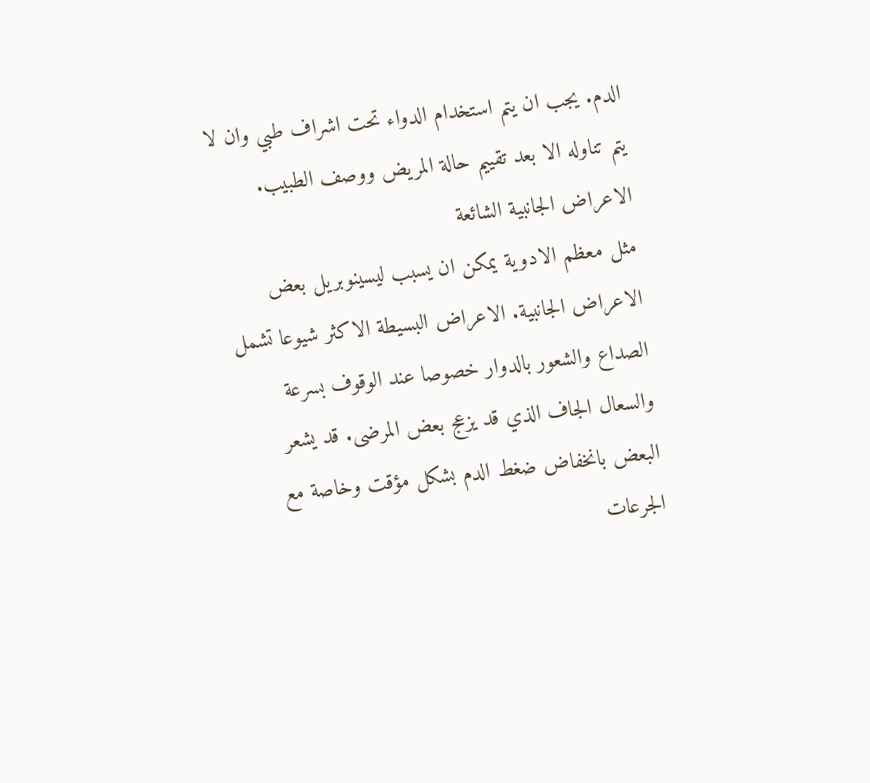الدم. يجب ان يتم استخدام الدواء تحت اشراف طبي وان لا يتم تناوله الا بعد تقييم حالة المريض ووصف الطبيب.
الاعراض الجانبية الشائعة
مثل معظم الادوية يمكن ان يسبب ليسينوبريل بعض الاعراض الجانبية. الاعراض البسيطة الاكثر شيوعا تشمل الصداع والشعور بالدوار خصوصا عند الوقوف بسرعة والسعال الجاف الذي قد يزعج بعض المرضى. قد يشعر البعض بانخفاض ضغط الدم بشكل مؤقت وخاصة مع الجرعات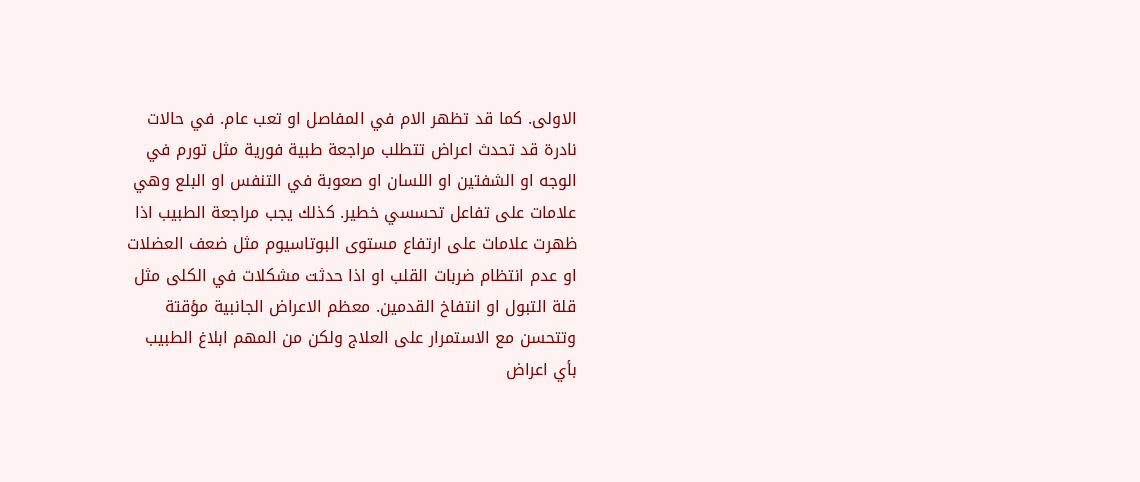الاولى. كما قد تظهر الام في المفاصل او تعب عام. في حالات نادرة قد تحدث اعراض تتطلب مراجعة طبية فورية مثل تورم في الوجه او الشفتين او اللسان او صعوبة في التنفس او البلع وهي علامات على تفاعل تحسسي خطير. كذلك يجب مراجعة الطبيب اذا ظهرت علامات على ارتفاع مستوى البوتاسيوم مثل ضعف العضلات او عدم انتظام ضربات القلب او اذا حدثت مشكلات في الكلى مثل قلة التبول او انتفاخ القدمين. معظم الاعراض الجانبية مؤقتة وتتحسن مع الاستمرار على العلاج ولكن من المهم ابلاغ الطبيب بأي اعراض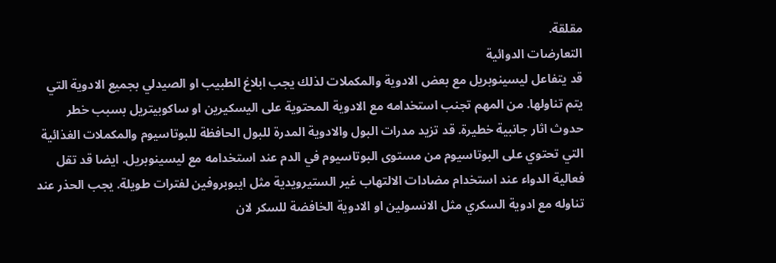مقلقة.
التعارضات الدوائية
قد يتفاعل ليسينوبريل مع بعض الادوية والمكملات لذلك يجب ابلاغ الطبيب او الصيدلي بجميع الادوية التي يتم تناولها. من المهم تجنب استخدامه مع الادوية المحتوية على اليسكيرين او ساكوبيتريل بسبب خطر حدوث اثار جانبية خطيرة. قد تزيد مدرات البول والادوية المدرة للبول الحافظة للبوتاسيوم والمكملات الغذائية التي تحتوي على البوتاسيوم من مستوى البوتاسيوم في الدم عند استخدامه مع ليسينوبريل. ايضا قد تقل فعالية الدواء عند استخدام مضادات الالتهاب غير الستيرويدية مثل ايبوبروفين لفترات طويلة. يجب الحذر عند تناوله مع ادوية السكري مثل الانسولين او الادوية الخافضة للسكر لان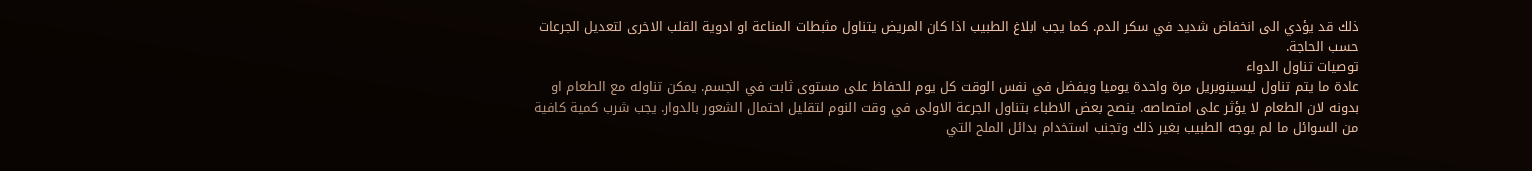ذلك قد يؤدي الى انخفاض شديد في سكر الدم. كما يجب ابلاغ الطبيب اذا كان المريض يتناول مثبطات المناعة او ادوية القلب الاخرى لتعديل الجرعات حسب الحاجة.
توصيات تناول الدواء
عادة ما يتم تناول ليسينوبريل مرة واحدة يوميا ويفضل في نفس الوقت كل يوم للحفاظ على مستوى ثابت في الجسم. يمكن تناوله مع الطعام او بدونه لان الطعام لا يؤثر على امتصاصه. ينصح بعض الاطباء بتناول الجرعة الاولى في وقت النوم لتقليل احتمال الشعور بالدوار. يجب شرب كمية كافية من السوائل ما لم يوجه الطبيب بغير ذلك وتجنب استخدام بدائل الملح التي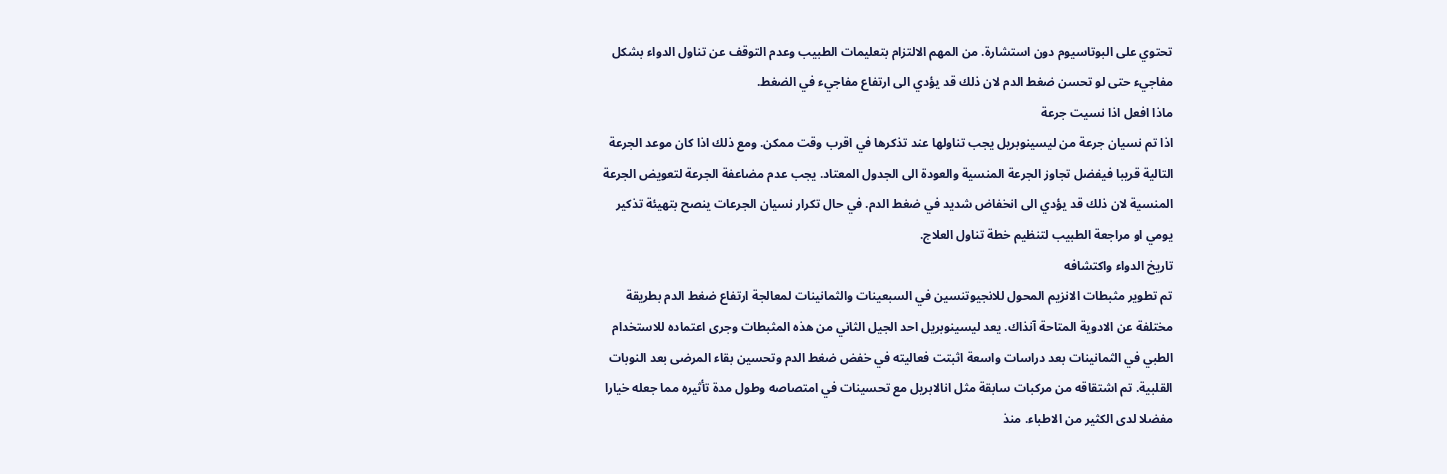تحتوي على البوتاسيوم دون استشارة. من المهم الالتزام بتعليمات الطبيب وعدم التوقف عن تناول الدواء بشكل مفاجيء حتى لو تحسن ضغط الدم لان ذلك قد يؤدي الى ارتفاع مفاجيء في الضغط.
ماذا افعل اذا نسيت جرعة
اذا تم نسيان جرعة من ليسينوبريل يجب تناولها عند تذكرها في اقرب وقت ممكن. ومع ذلك اذا كان موعد الجرعة التالية قريبا فيفضل تجاوز الجرعة المنسية والعودة الى الجدول المعتاد. يجب عدم مضاعفة الجرعة لتعويض الجرعة المنسية لان ذلك قد يؤدي الى انخفاض شديد في ضغط الدم. في حال تكرار نسيان الجرعات ينصح بتهيئة تذكير يومي او مراجعة الطبيب لتنظيم خطة تناول العلاج.
تاريخ الدواء واكتشافه
تم تطوير مثبطات الانزيم المحول للانجيوتنسين في السبعينات والثمانينات لمعالجة ارتفاع ضغط الدم بطريقة مختلفة عن الادوية المتاحة آنذاك. يعد ليسينوبريل احد الجيل الثاني من هذه المثبطات وجرى اعتماده للاستخدام الطبي في الثمانينات بعد دراسات واسعة اثبتت فعاليته في خفض ضغط الدم وتحسين بقاء المرضى بعد النوبات القلبية. تم اشتقاقه من مركبات سابقة مثل انالابريل مع تحسينات في امتصاصه وطول مدة تأثيره مما جعله خيارا مفضلا لدى الكثير من الاطباء. منذ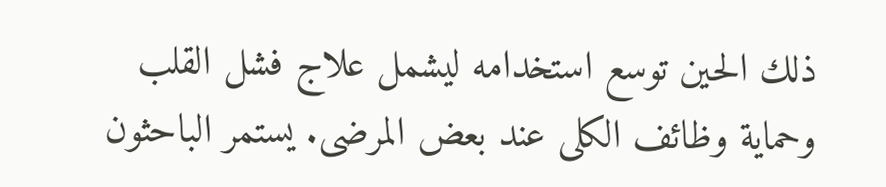ذلك الحين توسع استخدامه ليشمل علاج فشل القلب وحماية وظائف الكلى عند بعض المرضى. يستمر الباحثون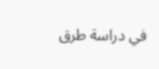في دراسة طرق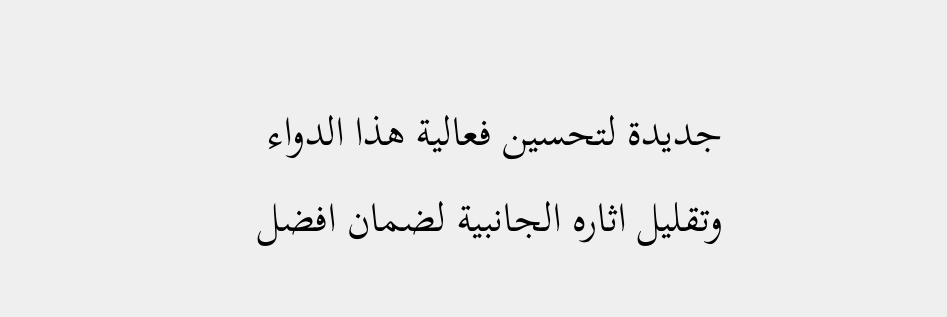جديدة لتحسين فعالية هذا الدواء وتقليل اثاره الجانبية لضمان افضل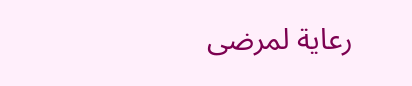رعاية لمرضى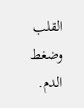القلب وضغط الدم.